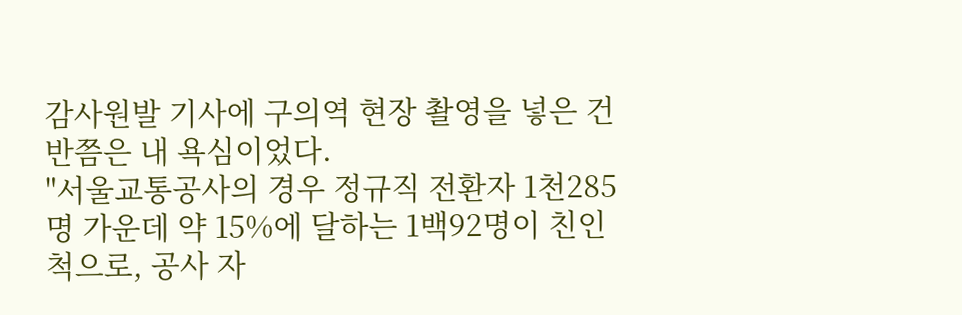감사원발 기사에 구의역 현장 촬영을 넣은 건 반쯤은 내 욕심이었다.
"서울교통공사의 경우 정규직 전환자 1천285명 가운데 약 15%에 달하는 1백92명이 친인척으로, 공사 자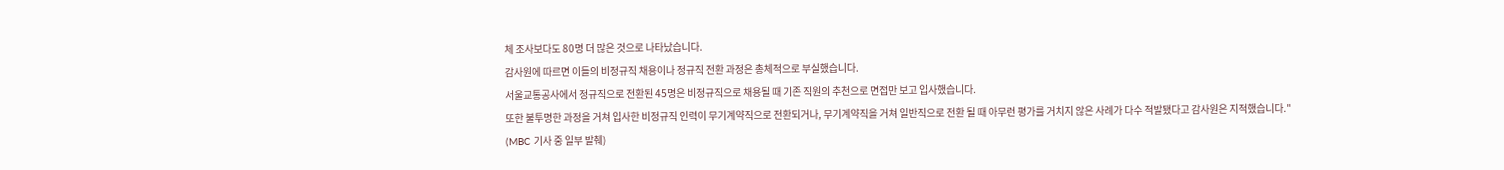체 조사보다도 80명 더 많은 것으로 나타났습니다.
감사원에 따르면 이들의 비정규직 채용이나 정규직 전환 과정은 총체적으로 부실했습니다.
서울교통공사에서 정규직으로 전환된 45명은 비정규직으로 채용될 때 기존 직원의 추천으로 면접만 보고 입사했습니다.
또한 불투명한 과정을 거쳐 입사한 비정규직 인력이 무기계약직으로 전환되거나, 무기계약직을 거쳐 일반직으로 전환 될 때 아무런 평가를 거치지 않은 사례가 다수 적발됐다고 감사원은 지적했습니다."
(MBC 기사 중 일부 발췌)